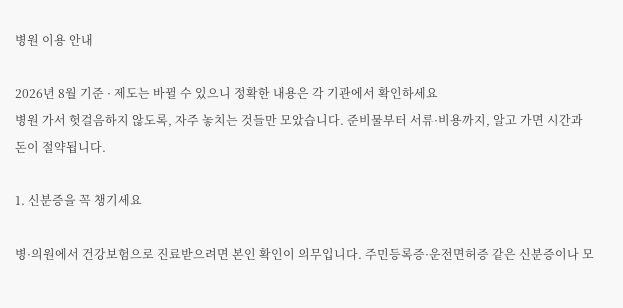병원 이용 안내

2026년 8월 기준 · 제도는 바뀔 수 있으니 정확한 내용은 각 기관에서 확인하세요
병원 가서 헛걸음하지 않도록, 자주 놓치는 것들만 모았습니다. 준비물부터 서류·비용까지, 알고 가면 시간과 돈이 절약됩니다.

1. 신분증을 꼭 챙기세요

병·의원에서 건강보험으로 진료받으려면 본인 확인이 의무입니다. 주민등록증·운전면허증 같은 신분증이나 모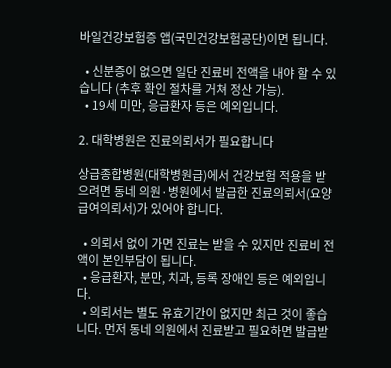바일건강보험증 앱(국민건강보험공단)이면 됩니다.

  • 신분증이 없으면 일단 진료비 전액을 내야 할 수 있습니다 (추후 확인 절차를 거쳐 정산 가능).
  • 19세 미만, 응급환자 등은 예외입니다.

2. 대학병원은 진료의뢰서가 필요합니다

상급종합병원(대학병원급)에서 건강보험 적용을 받으려면 동네 의원·병원에서 발급한 진료의뢰서(요양급여의뢰서)가 있어야 합니다.

  • 의뢰서 없이 가면 진료는 받을 수 있지만 진료비 전액이 본인부담이 됩니다.
  • 응급환자, 분만, 치과, 등록 장애인 등은 예외입니다.
  • 의뢰서는 별도 유효기간이 없지만 최근 것이 좋습니다. 먼저 동네 의원에서 진료받고 필요하면 발급받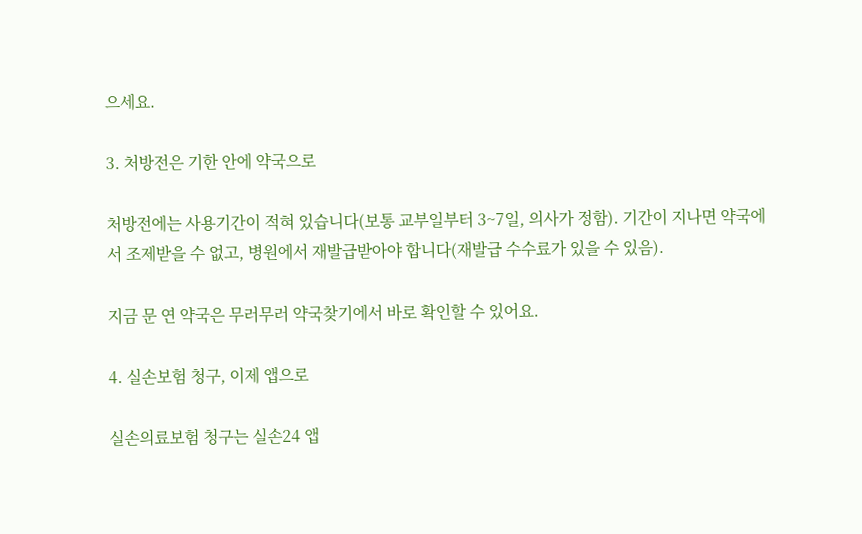으세요.

3. 처방전은 기한 안에 약국으로

처방전에는 사용기간이 적혀 있습니다(보통 교부일부터 3~7일, 의사가 정함). 기간이 지나면 약국에서 조제받을 수 없고, 병원에서 재발급받아야 합니다(재발급 수수료가 있을 수 있음).

지금 문 연 약국은 무러무러 약국찾기에서 바로 확인할 수 있어요.

4. 실손보험 청구, 이제 앱으로

실손의료보험 청구는 실손24 앱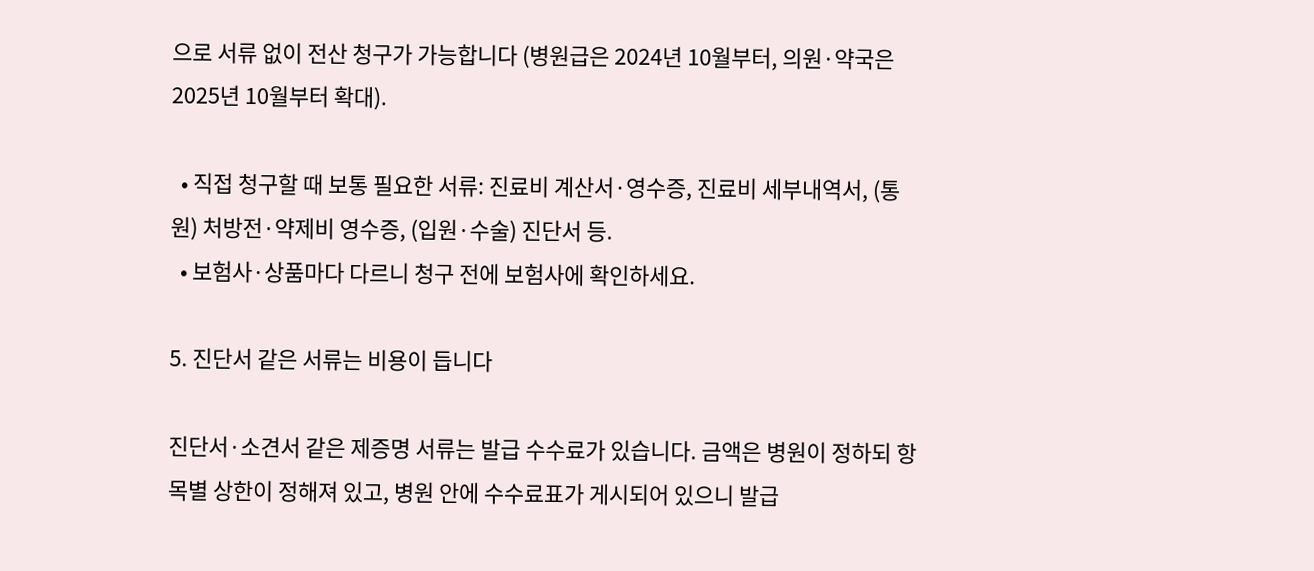으로 서류 없이 전산 청구가 가능합니다 (병원급은 2024년 10월부터, 의원·약국은 2025년 10월부터 확대).

  • 직접 청구할 때 보통 필요한 서류: 진료비 계산서·영수증, 진료비 세부내역서, (통원) 처방전·약제비 영수증, (입원·수술) 진단서 등.
  • 보험사·상품마다 다르니 청구 전에 보험사에 확인하세요.

5. 진단서 같은 서류는 비용이 듭니다

진단서·소견서 같은 제증명 서류는 발급 수수료가 있습니다. 금액은 병원이 정하되 항목별 상한이 정해져 있고, 병원 안에 수수료표가 게시되어 있으니 발급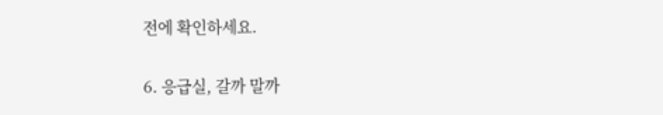전에 확인하세요.

6. 응급실, 갈까 말까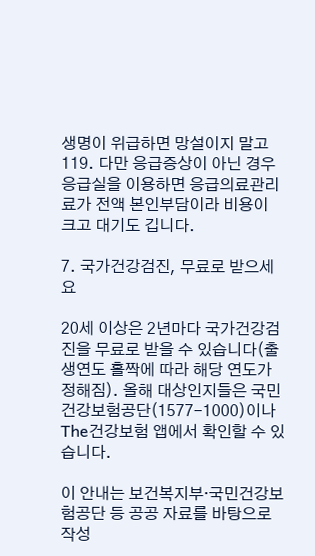생명이 위급하면 망설이지 말고 119. 다만 응급증상이 아닌 경우 응급실을 이용하면 응급의료관리료가 전액 본인부담이라 비용이 크고 대기도 깁니다.

7. 국가건강검진, 무료로 받으세요

20세 이상은 2년마다 국가건강검진을 무료로 받을 수 있습니다(출생연도 홀짝에 따라 해당 연도가 정해짐). 올해 대상인지들은 국민건강보험공단(1577-1000)이나 The건강보험 앱에서 확인할 수 있습니다.

이 안내는 보건복지부·국민건강보험공단 등 공공 자료를 바탕으로 작성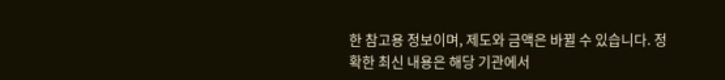한 참고용 정보이며, 제도와 금액은 바뀔 수 있습니다. 정확한 최신 내용은 해당 기관에서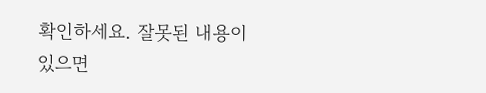확인하세요. 잘못된 내용이 있으면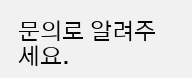문의로 알려주세요.